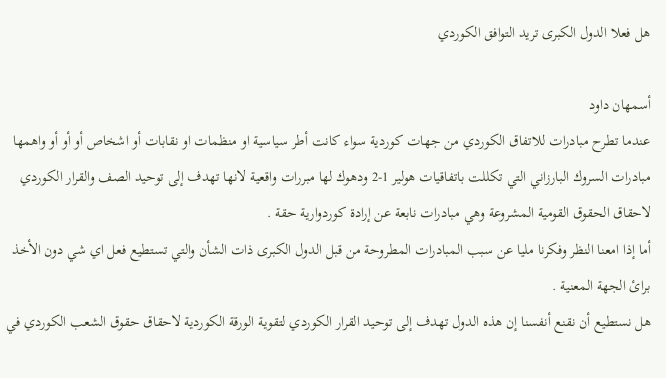هل فعلا الدول الكبرى تريد التوافق الكوردي

أسمهان داود
عندما تطرح مبادرات للاتفاق الكوردي من جهات كوردية سواء كانت أطر سياسية او منظمات او نقابات أو اشخاص أو أو أو واهمها مبادرات السروك البارزاني التي تكللت باتفاقيات هولير 1-2 ودهوك لها مبررات واقعية لانها تهدف إلى توحيد الصف والقرار الكوردي لاحقاق الحقوق القومية المشروعة وهي مبادرات نابعة عن إرادة كوردوارية حقة .
أما إذا امعنا النظر وفكرنا مليا عن سبب المبادرات المطروحة من قبل الدول الكبرى ذات الشأن والتي تستطيع فعل اي شي دون الأخذ برائ الجهة المعنية .
هل نستطيع أن نقنع أنفسنا إن هذه الدول تهدف إلى توحيد القرار الكوردي لتقوية الورقة الكوردية لاحقاق حقوق الشعب الكوردي في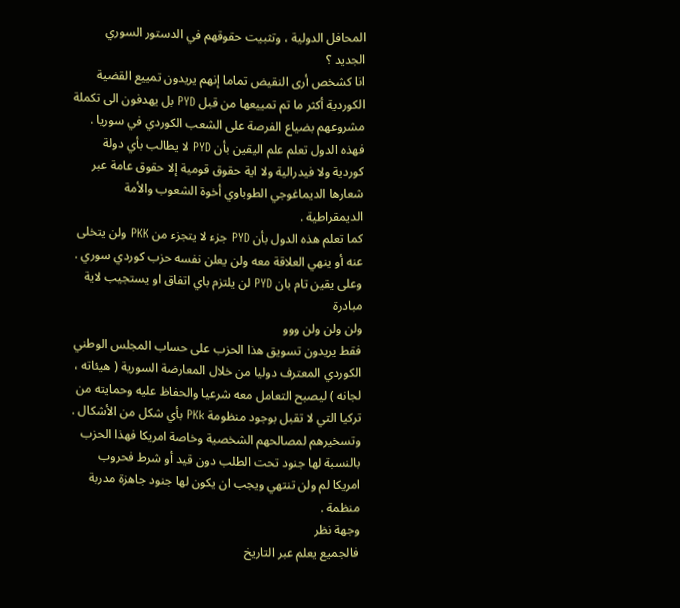المحافل الدولية ، وتثبيت حقوقهم في الدستور السوري الجديد ؟
انا كشخص أرى النقيض تماما إنهم يريدون تمييع القضية الكوردية أكثر ما تم تمييعها من قبل PYD بل يهدفون الى تكملة مشروعهم بضياع الفرصة على الشعب الكوردي في سوريا .
فهذه الدول تعلم علم اليقين بأن PYD لا يطالب بأي دولة كوردية ولا فيدرالية ولا اية حقوق قومية إلا حقوق عامة عبر شعارها الديماغوجي الطوباوي أخوة الشعوب والأمة الديمقراطية .
كما تعلم هذه الدول بأن PYD جزء لا يتجزء من PKK ولن يتخلى عنه أو ينهي العلاقة معه ولن يعلن نفسه حزب كوردي سوري .
وعلى يقين تام بان PYD لن يلتزم باي اتفاق او يستجيب لاية مبادرة
ولن ولن ولن ووو
فقط يريدون تسويق هذا الحزب على حساب المجلس الوطني الكوردي المعترف دوليا من خلال المعارضة السورية ( هيئاته ، لجانه ) ليصبح التعامل معه شرعيا والحفاظ عليه وحمايته من تركيا التي لا تقبل بوجود منظومة PKk بأي شكل من الأشكال .
وتسخيرهم لمصالحهم الشخصية وخاصة امريكا فهذا الحزب بالنسبة لها جنود تحت الطلب دون قيد أو شرط فحروب امريكا لم ولن تنتهي ويجب ان يكون لها جنود جاهزة مدربة منظمة .
وجهة نظر
فالجميع يعلم عبر التاريخ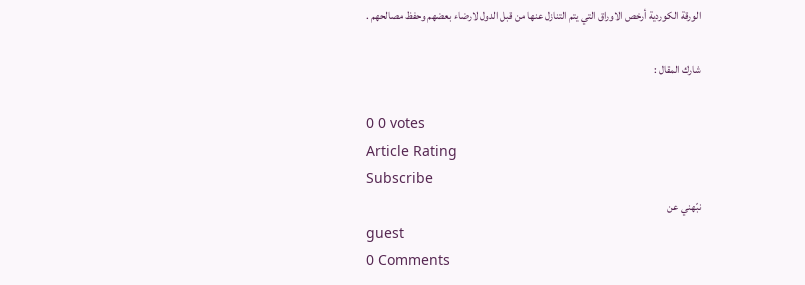الورقة الكوردية أرخص الاوراق التي يتم التنازل عنها من قبل الدول لارضاء بعضهم وحفظ مصالحهم .

شارك المقال :

0 0 votes
Article Rating
Subscribe
نبّهني عن
guest
0 Comments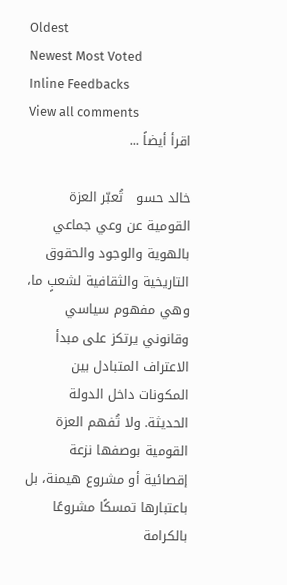Oldest
Newest Most Voted
Inline Feedbacks
View all comments
اقرأ أيضاً ...

خالد حسو   تُعبّر العزة القومية عن وعي جماعي بالهوية والوجود والحقوق التاريخية والثقافية لشعبٍ ما، وهي مفهوم سياسي وقانوني يرتكز على مبدأ الاعتراف المتبادل بين المكونات داخل الدولة الحديثة. ولا تُفهم العزة القومية بوصفها نزعة إقصائية أو مشروع هيمنة، بل باعتبارها تمسكًا مشروعًا بالكرامة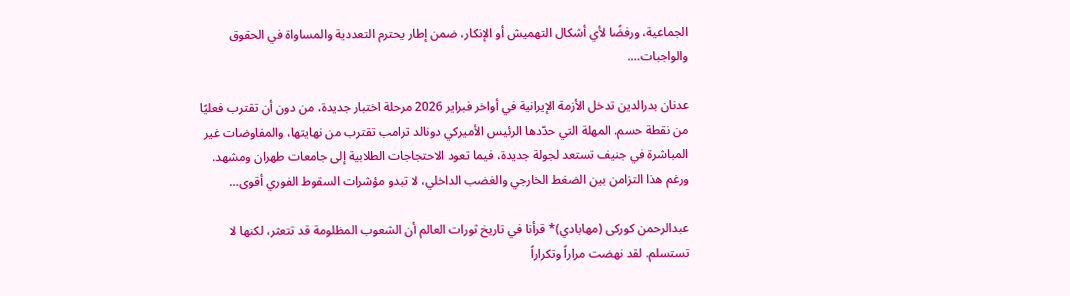الجماعية، ورفضًا لأي أشكال التهميش أو الإنكار، ضمن إطار يحترم التعددية والمساواة في الحقوق والواجبات….

عدنان بدرالدين تدخل الأزمة الإيرانية في أواخر فبراير 2026 مرحلة اختبار جديدة، من دون أن تقترب فعليًا من نقطة حسم. المهلة التي حدّدها الرئيس الأميركي دونالد ترامب تقترب من نهايتها، والمفاوضات غير المباشرة في جنيف تستعد لجولة جديدة، فيما تعود الاحتجاجات الطلابية إلى جامعات طهران ومشهد. ورغم هذا التزامن بين الضغط الخارجي والغضب الداخلي، لا تبدو مؤشرات السقوط الفوري أقوى…

عبدالرحمن کورکی (مهابادي)* قرأنا في تاريخ ثورات العالم أن الشعوب المظلومة قد تتعثر، لكنها لا تستسلم. لقد نهضت مراراً وتكراراً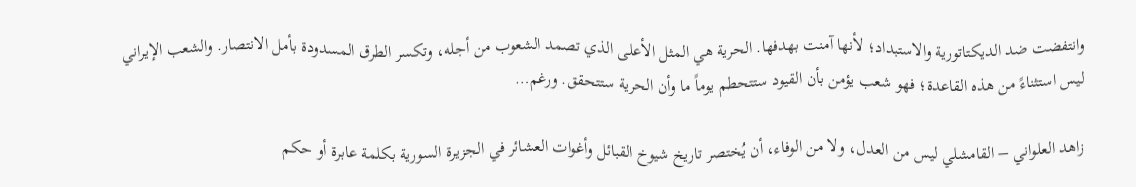وانتفضت ضد الديكتاتورية والاستبداد؛ لأنها آمنت بهدفها. الحرية هي المثل الأعلى الذي تصمد الشعوب من أجله، وتكسر الطرق المسدودة بأمل الانتصار. والشعب الإيراني ليس استثناءً من هذه القاعدة؛ فهو شعب يؤمن بأن القيود ستتحطم يوماً ما وأن الحرية ستتحقق. ورغم…

زاهد العلواني – القامشلي ليس من العدل، ولا من الوفاء، أن يُختصر تاريخ شيوخ القبائل وأغوات العشائر في الجزيرة السورية بكلمة عابرة أو حكم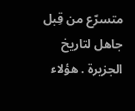متسرّع من قِبل جاهل لتاريخ الجزيرة . هؤلاء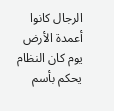الرجال كانوا أعمدة الأرض يوم كان النظام يحكم بأسم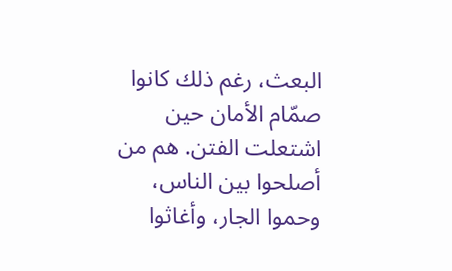البعث، رغم ذلك كانوا صمّام الأمان حين اشتعلت الفتن. هم من أصلحوا بين الناس، وحموا الجار، وأغاثوا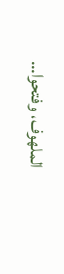الملهوف، وفتحوا…